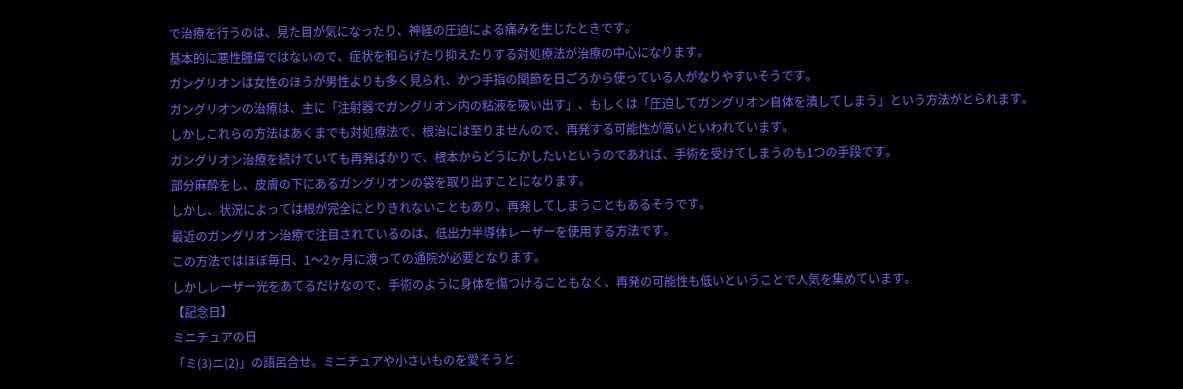で治療を行うのは、見た目が気になったり、神経の圧迫による痛みを生じたときです。
基本的に悪性腫瘍ではないので、症状を和らげたり抑えたりする対処療法が治療の中心になります。
ガングリオンは女性のほうが男性よりも多く見られ、かつ手指の関節を日ごろから使っている人がなりやすいそうです。
ガングリオンの治療は、主に「注射器でガングリオン内の粘液を吸い出す」、もしくは「圧迫してガングリオン自体を潰してしまう」という方法がとられます。
しかしこれらの方法はあくまでも対処療法で、根治には至りませんので、再発する可能性が高いといわれています。
ガングリオン治療を続けていても再発ばかりで、根本からどうにかしたいというのであれば、手術を受けてしまうのも1つの手段です。
部分麻酔をし、皮膚の下にあるガングリオンの袋を取り出すことになります。
しかし、状況によっては根が完全にとりきれないこともあり、再発してしまうこともあるそうです。
最近のガングリオン治療で注目されているのは、低出力半導体レーザーを使用する方法です。
この方法ではほぼ毎日、1〜2ヶ月に渡っての通院が必要となります。
しかしレーザー光をあてるだけなので、手術のように身体を傷つけることもなく、再発の可能性も低いということで人気を集めています。
【記念日】
ミニチュアの日
「ミ(3)ニ(2)」の語呂合せ。ミニチュアや小さいものを愛そうと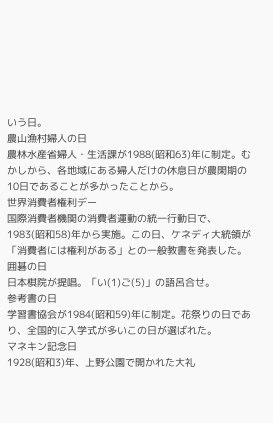いう日。
農山漁村婦人の日
農林水産省婦人・生活課が1988(昭和63)年に制定。むかしから、各地域にある婦人だけの休息日が農閑期の10日であることが多かったことから。
世界消費者権利デー
国際消費者機関の消費者運動の統一行動日で、1983(昭和58)年から実施。この日、ケネディ大統領が「消費者には権利がある」との一般教書を発表した。
囲碁の日
日本棋院が提唱。「い(1)ご(5)」の語呂合せ。
参考書の日
学習書協会が1984(昭和59)年に制定。花祭りの日であり、全国的に入学式が多いこの日が選ばれた。
マネキン記念日
1928(昭和3)年、上野公園で開かれた大礼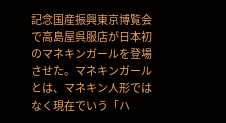記念国産振興東京博覧会で高島屋呉服店が日本初のマネキンガールを登場させた。マネキンガールとは、マネキン人形ではなく現在でいう「ハ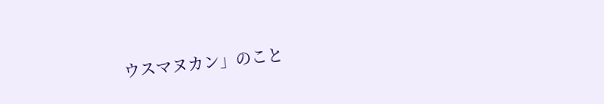ウスマヌカン」のこと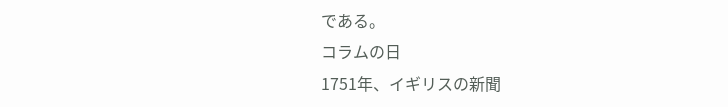である。
コラムの日
1751年、イギリスの新聞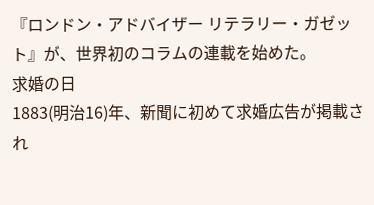『ロンドン・アドバイザー リテラリー・ガゼット』が、世界初のコラムの連載を始めた。
求婚の日
1883(明治16)年、新聞に初めて求婚広告が掲載され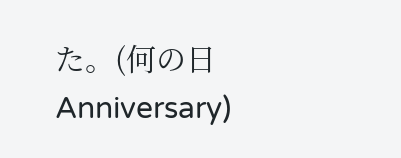た。(何の日Anniversary)